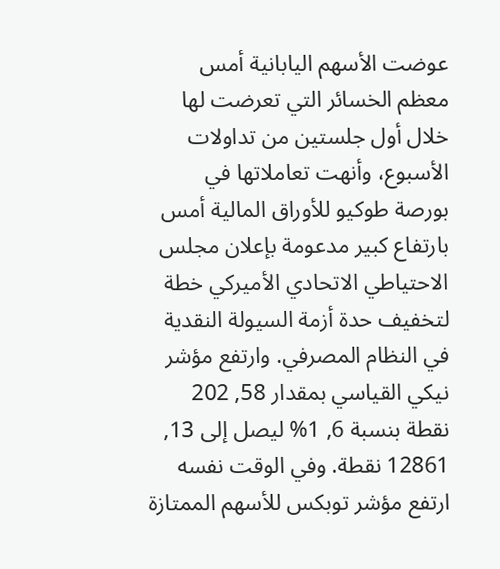عوضت الأسهم اليابانية أمس معظم الخسائر التي تعرضت لها خلال أول جلستين من تداولات الأسبوع، وأنهت تعاملاتها في بورصة طوكيو للأوراق المالية أمس بارتفاع كبير مدعومة بإعلان مجلس الاحتياطي الاتحادي الأميركي خطة لتخفيف حدة أزمة السيولة النقدية في النظام المصرفي. وارتفع مؤشر نيكي القياسي بمقدار 58, 202 نقطة بنسبة 6, 1% ليصل إلى 13, 12861 نقطة. وفي الوقت نفسه ارتفع مؤشر توبكس للأسهم الممتازة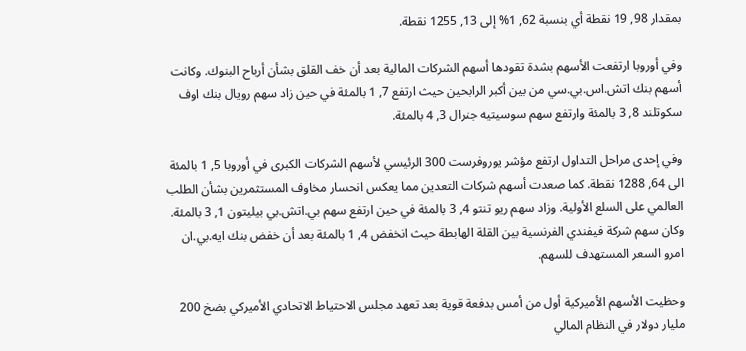بمقدار 98, 19 نقطة أي بنسبة 62, 1% إلى 13, 1255 نقطة.

وفي أوروبا ارتفعت الأسهم بشدة تقودها أسهم الشركات المالية بعد أن خف القلق بشأن أرباح البنوك. وكانت أسهم بنك اتش.اس.بي.سي من بين أكبر الرابحين حيث ارتفع 7, 1 بالمئة في حين زاد سهم رويال بنك اوف سكوتلند 8, 3 بالمئة وارتفع سهم سوسيتيه جنرال 3, 4 بالمئة.

وفي إحدى مراحل التداول ارتفع مؤشر يوروفرست 300 الرئيسي لأسهم الشركات الكبرى في أوروبا 5, 1 بالمئة الى 64, 1288 نقطة. كما صعدت أسهم شركات التعدين مما يعكس انحسار مخاوف المستثمرين بشأن الطلب العالمي على السلع الأولية. وزاد سهم ريو تنتو 4, 3 بالمئة في حين ارتفع سهم بي.اتش.بي بيليتون 1, 3 بالمئة. وكان سهم شركة فيفندي الفرنسية بين القلة الهابطة حيث انخفض 4, 1 بالمئة بعد أن خفض بنك ايه.بي.ان امرو السعر المستهدف للسهم.

وحظيت الأسهم الأميركية أول من أمس بدفعة قوية بعد تعهد مجلس الاحتياط الاتحادي الأميركي بضخ 200 مليار دولار في النظام المالي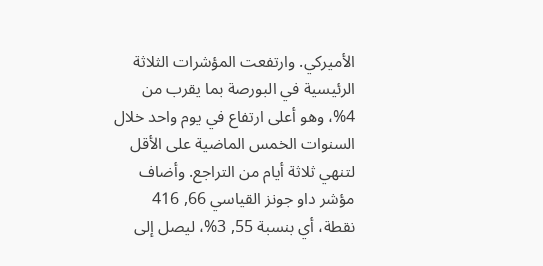الأميركي. وارتفعت المؤشرات الثلاثة الرئيسية في البورصة بما يقرب من 4%، وهو أعلى ارتفاع في يوم واحد خلال السنوات الخمس الماضية على الأقل لتنهي ثلاثة أيام من التراجع. وأضاف مؤشر داو جونز القياسي 66, 416 نقطة، أي بنسبة 55, 3%، ليصل إلى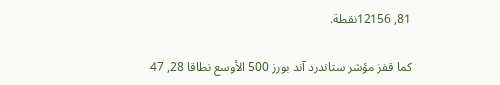81, 12156نقطة.

كما قفز مؤشر ستاندرد آند بورز 500 الأوسع نطاقا 28, 47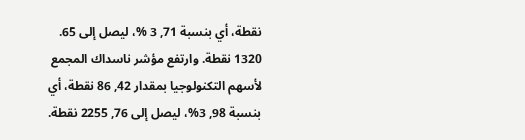نقطة، أي بنسبة 71, 3 %، ليصل إلى 65. 1320 نقطة. وارتفع مؤشر ناسداك المجمع لأسهم التكنولوجيا بمقدار 42, 86 نقطة، أي بنسبة 98, 3%، ليصل إلى 76, 2255 نقطة.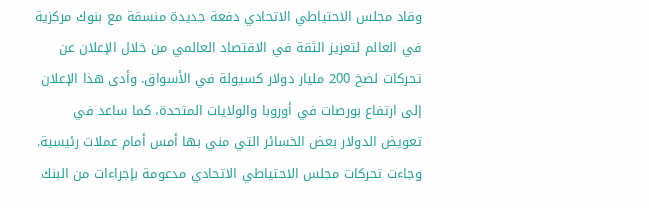وقاد مجلس الاحتياطي الاتحادي دفعة جديدة منسقة مع بنوك مركزية في العالم لتعزيز الثقة في الاقتصاد العالمي من خلال الإعلان عن تحركات لضخ 200 مليار دولار كسيولة في الأسواق. وأدى هذا الإعلان إلى ارتفاع بورصات في أوروبا والولايات المتحدة، كما ساعد في تعويض الدولار بعض الخسائر التي مني بها أمس أمام عملات رئيسية. وجاءت تحركات مجلس الاحتياطي الاتحادي مدعومة بإجراءات من البنك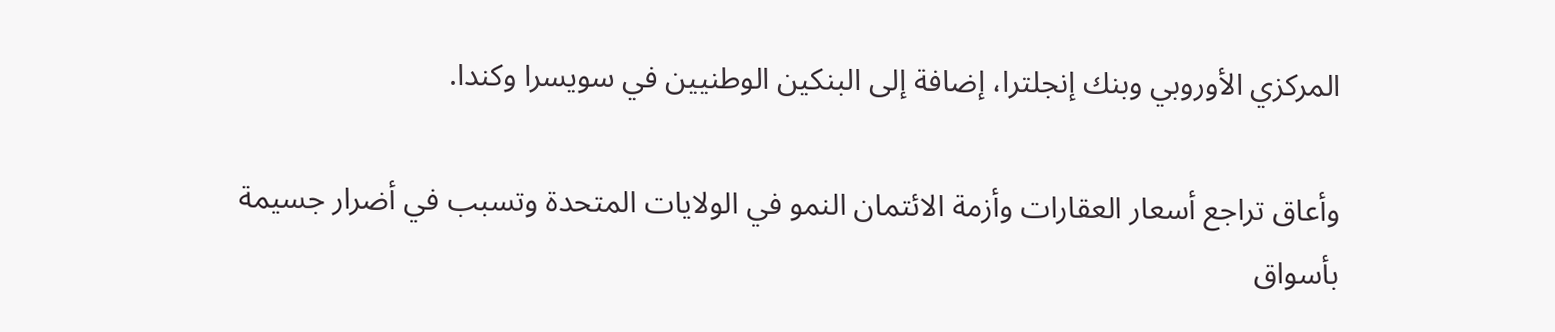المركزي الأوروبي وبنك إنجلترا، إضافة إلى البنكين الوطنيين في سويسرا وكندا.

وأعاق تراجع أسعار العقارات وأزمة الائتمان النمو في الولايات المتحدة وتسبب في أضرار جسيمة بأسواق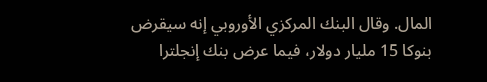المال. وقال البنك المركزي الأوروبي إنه سيقرض بنوكا 15 مليار دولار، فيما عرض بنك إنجلترا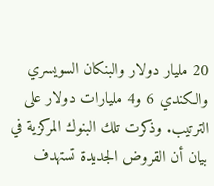20 مليار دولار والبنكان السويسري والكندي 6 و4 مليارات دولار على الترتيب. وذكرت تلك البنوك المركزية في بيان أن القروض الجديدة تستهدف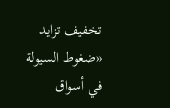تخفيف تزايد «ضغوط السيولة في أسواق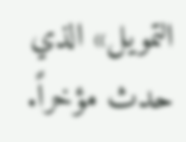التمويل» الذي حدث مؤخراً.